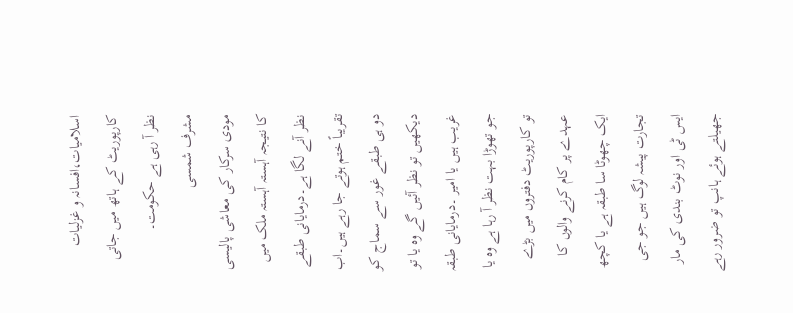اسلامیات،افسانہ و غزلیات
کارپوریٹ کے ہاتھ میں جاتی نظر آ رہی ہے حکومت۔
مشرف شمسی
مودی سرکار کی معاشی پالیسی کا نتیجہ آہستہ آہستہ ملک میں نظر آنے لگا ہے۔درمایانی طبقے تقریباً ختم ہوتے جا رہے ہیں۔اب دو ہی طبقے غور سے سماج کو دیکھیں تو نظر آئیں گے وہ یا تو غریب ہیں یا امیر ۔درمایانی طبقہ جو تھوڑا بہت نظر آ رہا ہے وہ یا تو کارپوریٹ دفتروں میں بڑے عہدے پر کام کرنے والوں کا ایک چھوٹا سا طبقہ ہے یا کچھ تجارت پیشہ لوگ ہیں جو جی ایس ٹی اور نوٹ بندی کی مار جھیلتے ہوئے ہانپ تو ضرور رہے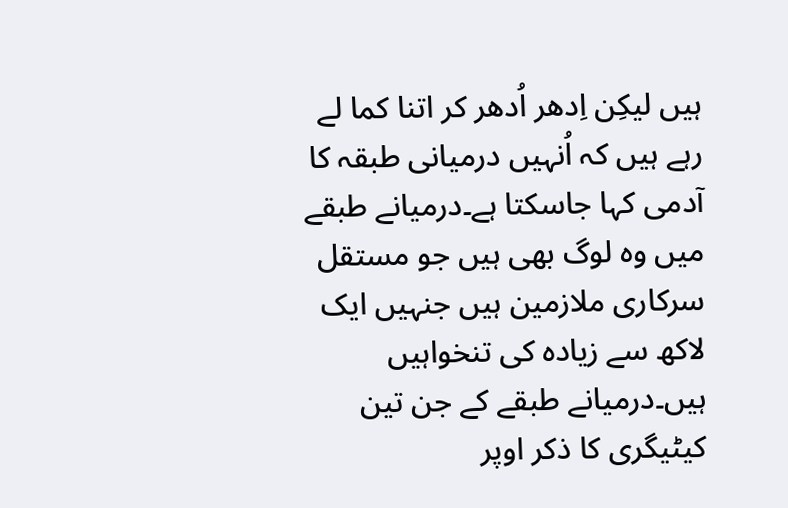ہیں لیکِن اِدھر اُدھر کر اتنا کما لے رہے ہیں کہ اُنہیں درمیانی طبقہ کا آدمی کہا جاسکتا ہے۔درمیانے طبقے میں وہ لوگ بھی ہیں جو مستقل سرکاری ملازمین ہیں جنہیں ایک لاکھ سے زیادہ کی تنخواہیں ہیں۔درمیانے طبقے کے جن تین کیٹیگری کا ذکر اوپر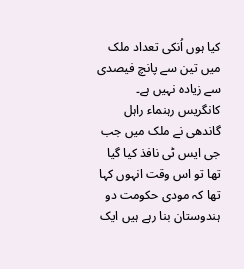کیا ہوں اُنکی تعداد ملک میں تین سے پانچ فیصدی سے زیادہ نہیں ہے۔
کانگریس رہنماء راہل گاندھی نے ملک میں جب جی ایس ٹی نافذ کیا گیا تھا تو اس وقت انہوں کہا تھا کہ مودی حکومت دو ہندوستان بنا رہے ہیں ایک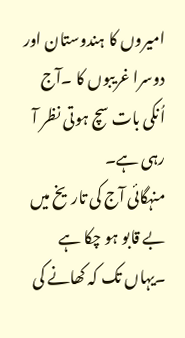امیروں کا ہندوستان اور دوسرا غریبوں کا ۔آج اُنکی بات سچ ہوتی نظر آ رہی ہے۔
منہگائی آج کی تاریخ میں بے قابو ہو چکا ہے ۔یہاں تک کہ کھانے کی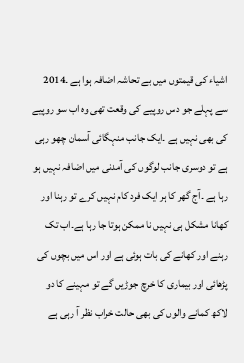اشیاء کی قیمتوں میں بے تحاشہ اضافہ ہوا ہے ۔2014 سے پہلے جو دس روپیے کی وقعت تھی وہ اب سو روپیے کی بھی نہیں ہے ۔ایک جانب منہگائی آسمان چھو رہی ہے تو دوسری جانب لوگوں کی آمدنی میں اضافہ نہیں ہو رہا ہے ۔آج گھر کا ہر ایک فرد کام نہیں کرے تو رہنا اور کھانا مشکل ہی نہیں نا ممکن ہوتا جا رہا ہے۔اب تک رہنے اور کھانے کی بات ہوئی ہے اور اس میں بچوں کی پڑھائی اور بیماری کا خرچ جوڑیں گے تو مہینے کا دو لاکھ کمانے والوں کی بھی حالت خراب نظر آ رہی ہے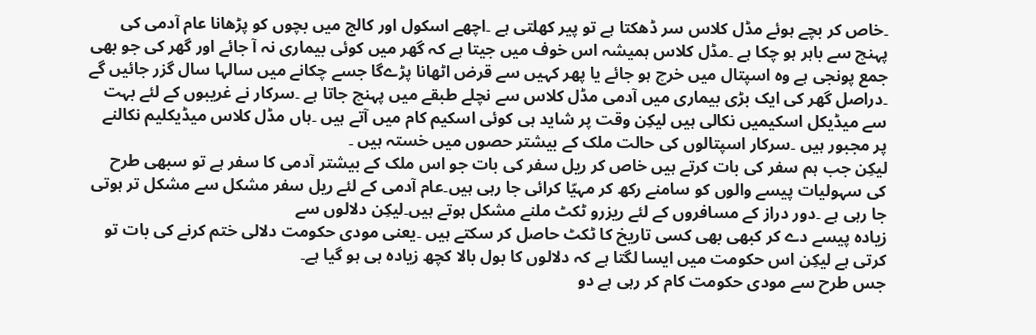۔خاص کر بچے ہوئے مڈل کلاس سر ڈھکتا ہے تو پیر کھلتی ہے ۔اچھے اسکول اور کالج میں بچوں کو پڑھانا عام آدمی کی پہنچ سے باہر ہو چکا ہے ۔مڈل کلاس ہمیشہ اس خوف میں جیتا ہے کہ گھر میں کوئی بیماری نہ آ جائے اور گھر کی جو بھی جمع پونجی ہے وہ اسپتال میں خرچ ہو جائے یا پھر کہیں سے قرض اٹھانا پڑےگا جسے چکانے میں سالہا سال گزر جائیں گے ۔دراصل گھر کی ایک بڑی بیماری میں آدمی مڈل کلاس سے نچلے طبقے میں پہنچ جاتا ہے ۔سرکار نے غریبوں کے لئے بہت سے میڈیکل اسکیمیں نکالی ہیں لیکِن وقت پر شاید ہی کوئی اسکیم کام میں آتے ہیں ۔ہاں مڈل کلاس میڈیکلیم نکالنے پر مجبور ہیں ۔سرکار اسپتالوں کی حالت ملک کے بیشتر حصوں میں خستہ ہیں ۔
لیکِن جب ہم سفر کی بات کرتے ہیں خاص کر ریل سفر کی بات جو اس ملک کے بیشتر آدمی کا سفر ہے تو سبھی طرح کی سہولیات پیسے والوں کو سامنے رکھ کر مہیّا کرائی جا رہی ہیں۔عام آدمی کے لئے ریل سفر مشکل سے مشکل تر ہوتی جا رہی ہے ۔دور دراز کے مسافروں کے لئے ریزرو ٹکٹ ملنے مشکل ہوتے ہیں۔لیکِن دلالوں سے
زیادہ پیسے دے کر کبھی بھی کسی تاریخ کا ٹکٹ حاصل کر سکتے ہیں ۔یعنی مودی حکومت دلالی ختم کرنے کی بات تو کرتی ہے لیکِن اس حکومت میں ایسا لگتا ہے کہ دلالوں کا بول بالا کچھ زیادہ ہی ہو گیا ہے۔
جس طرح سے مودی حکومت کام کر رہی ہے دو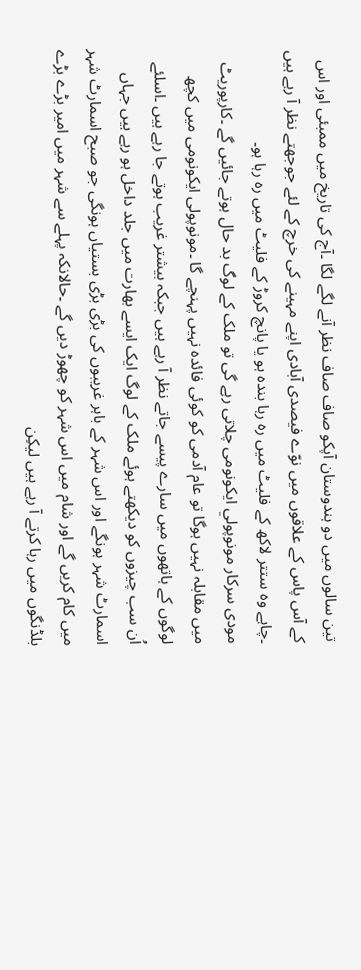تین سالوں میں دو ہندوستان آپکو صاف صاف نظر آنے لگے لگا ۔آج کی تاریخ میں ممبئی اور اس کے آس پاس کے علاقوں میں نوّے فیصدی آبادی اپنے مہینے کی خرچ کے لئے جوجھتے نظر آ رہے ہیں ۔چاہے وہ ستتر لاکھ کے فلیٹ میں رہ رہا بندہ ہو یا پانچ کروڑ کے فلیٹ میں رہ رہا ہو۔
مودی سرکار مونوپولي ایکونومی چلاتی رہے گی تو ملک کے لوگ بد حال ہوتے جائیں گے ۔کارپوریٹ میں مقابلہ نہیں ہوگا تو عام آدمی کو کوئی فائدہ نہیں پہنچے گا ۔مونوپولی ایکونومی میں کچھ لوگوں کے ہاتھوں میں سارے پیسے جاتے نظر آ رہے ہیں جبکہ بیشتر غریب ہوتے جا رہے ہیں ۔اسلئے اُن سب چیزوں کو دیکھتے ہوئے ملک کے لوگ ایک ایسے بھارت میں جلد داخل ہو رہے ہیں جہاں اسمارٹ شہر ہونگے اور اس شہر کے باہر غریبوں کی بڑی بڑی بستیاں ہونگی جو صبح اسمارٹ شہر میں کام کریں گے اور شام میں اس شہر کو چھوڑ دیں گے ۔حالانکہ پہلے سے شہر میں امیر بڑے بڑے بلڈنگوں میں رہا کرتے آ رہے ہیں لیکِن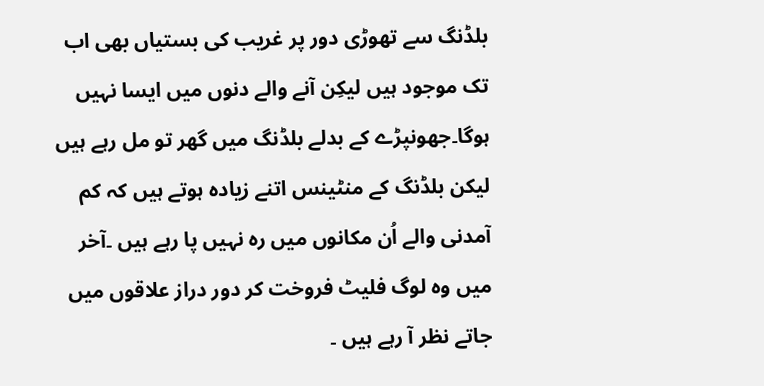بلڈنگ سے تھوڑی دور پر غریب کی بستیاں بھی اب تک موجود ہیں لیکِن آنے والے دنوں میں ایسا نہیں ہوگا۔جھونپڑے کے بدلے بلڈنگ میں گھر تو مل رہے ہیں لیکن بلڈنگ کے منٹینس اتنے زیادہ ہوتے ہیں کہ کم آمدنی والے اُن مکانوں میں رہ نہیں پا رہے ہیں ۔آخر میں وہ لوگ فلیٹ فروخت کر دور دراز علاقوں میں جاتے نظر آ رہے ہیں ۔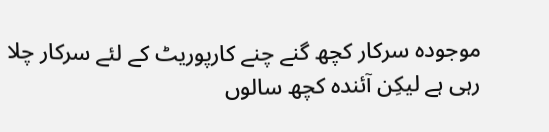موجودہ سرکار کچھ گنے چنے کارپوریٹ کے لئے سرکار چلا رہی ہے لیکِن آئندہ کچھ سالوں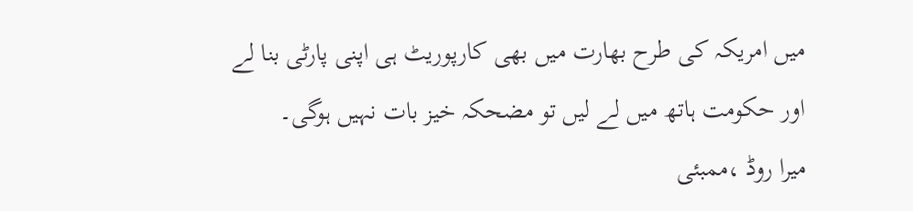میں امریکہ کی طرح بھارت میں بھی کارپوریٹ ہی اپنی پارٹی بنا لے اور حکومت ہاتھ میں لے لیں تو مضحکہ خیز بات نہیں ہوگی۔
میرا روڈ ،ممبئی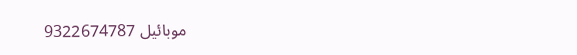موبائیل 9322674787